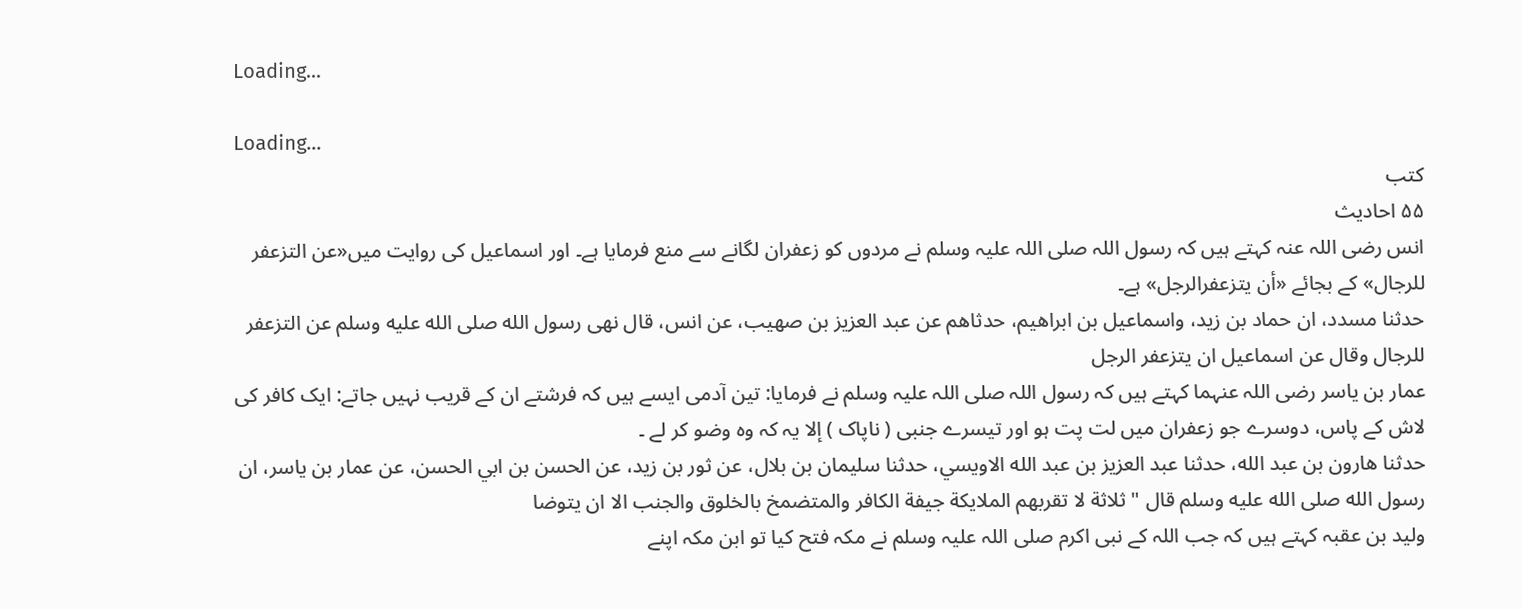Loading...

Loading...
کتب
۵۵ احادیث
انس رضی اللہ عنہ کہتے ہیں کہ رسول اللہ صلی اللہ علیہ وسلم نے مردوں کو زعفران لگانے سے منع فرمایا ہے۔ اور اسماعیل کی روایت میں«عن التزعفر للرجال» کے بجائے «أن يتزعفرالرجل» ہے۔
حدثنا مسدد، ان حماد بن زيد، واسماعيل بن ابراهيم، حدثاهم عن عبد العزيز بن صهيب، عن انس، قال نهى رسول الله صلى الله عليه وسلم عن التزعفر للرجال وقال عن اسماعيل ان يتزعفر الرجل
عمار بن یاسر رضی اللہ عنہما کہتے ہیں کہ رسول اللہ صلی اللہ علیہ وسلم نے فرمایا: تین آدمی ایسے ہیں کہ فرشتے ان کے قریب نہیں جاتے: ایک کافر کی لاش کے پاس، دوسرے جو زعفران میں لت پت ہو اور تیسرے جنبی ( ناپاک ) إلا یہ کہ وہ وضو کر لے ۔
حدثنا هارون بن عبد الله، حدثنا عبد العزيز بن عبد الله الاويسي، حدثنا سليمان بن بلال، عن ثور بن زيد، عن الحسن بن ابي الحسن، عن عمار بن ياسر، ان رسول الله صلى الله عليه وسلم قال " ثلاثة لا تقربهم الملايكة جيفة الكافر والمتضمخ بالخلوق والجنب الا ان يتوضا
ولید بن عقبہ کہتے ہیں کہ جب اللہ کے نبی اکرم صلی اللہ علیہ وسلم نے مکہ فتح کیا تو ابن مکہ اپنے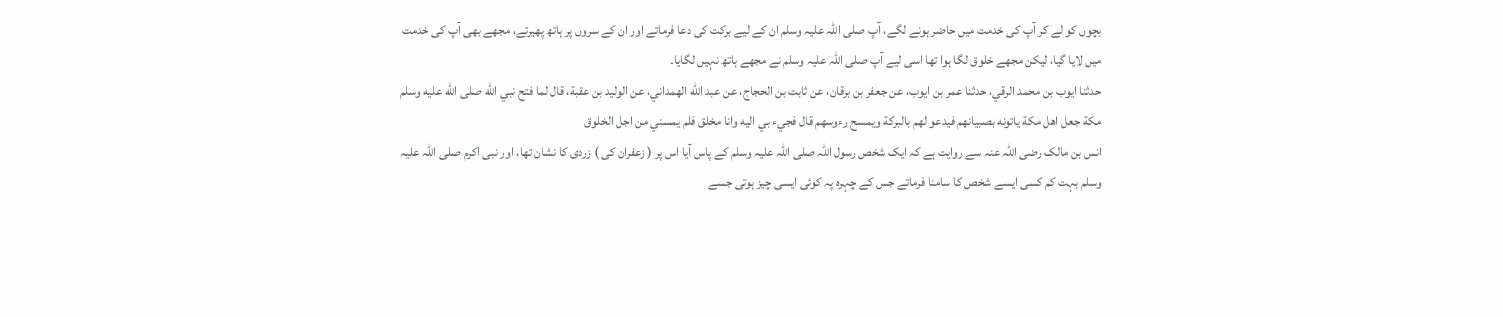بچوں کو لے کر آپ کی خدمت میں حاضر ہونے لگے، آپ صلی اللہ علیہ وسلم ان کے لیے برکت کی دعا فرماتے اور ان کے سروں پر ہاتھ پھیرتے، مجھے بھی آپ کی خدمت میں لایا گیا، لیکن مجھے خلوق لگا ہوا تھا اسی لیے آپ صلی اللہ علیہ وسلم نے مجھے ہاتھ نہیں لگایا۔
حدثنا ايوب بن محمد الرقي، حدثنا عمر بن ايوب، عن جعفر بن برقان، عن ثابت بن الحجاج، عن عبد الله الهمداني، عن الوليد بن عقبة، قال لما فتح نبي الله صلى الله عليه وسلم مكة جعل اهل مكة ياتونه بصبيانهم فيدعو لهم بالبركة ويمسح رءوسهم قال فجيء بي اليه وانا مخلق فلم يمسني من اجل الخلوق
انس بن مالک رضی اللہ عنہ سے روایت ہے کہ ایک شخص رسول اللہ صلی اللہ علیہ وسلم کے پاس آیا اس پر ( زعفران کی ) زردی کا نشان تھا، اور نبی اکرم صلی اللہ علیہ وسلم بہت کم کسی ایسے شخص کا سامنا فرماتے جس کے چہرہ پہ کوئی ایسی چیز ہوتی جسے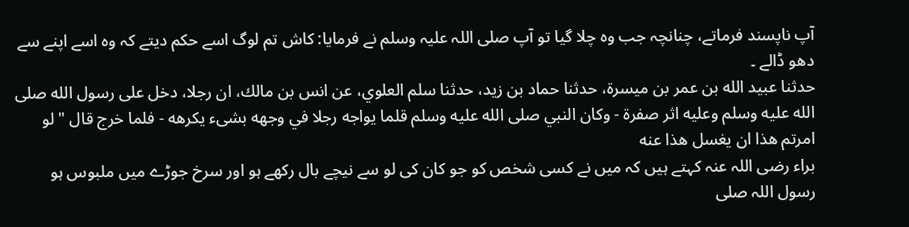آپ ناپسند فرماتے، چنانچہ جب وہ چلا گیا تو آپ صلی اللہ علیہ وسلم نے فرمایا: کاش تم لوگ اسے حکم دیتے کہ وہ اسے اپنے سے دھو ڈالے ۔
حدثنا عبيد الله بن عمر بن ميسرة، حدثنا حماد بن زيد، حدثنا سلم العلوي، عن انس بن مالك، ان رجلا، دخل على رسول الله صلى الله عليه وسلم وعليه اثر صفرة - وكان النبي صلى الله عليه وسلم قلما يواجه رجلا في وجهه بشىء يكرهه - فلما خرج قال " لو امرتم هذا ان يغسل هذا عنه
براء رضی اللہ عنہ کہتے ہیں کہ میں نے کسی شخص کو جو کان کی لو سے نیچے بال رکھے ہو اور سرخ جوڑے میں ملبوس ہو رسول اللہ صلی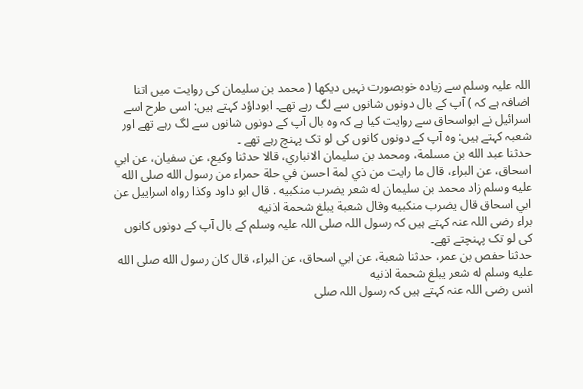اللہ علیہ وسلم سے زیادہ خوبصورت نہیں دیکھا ( محمد بن سلیمان کی روایت میں اتنا اضافہ ہے کہ ) آپ کے بال دونوں شانوں سے لگ رہے تھے۔ ابوداؤد کہتے ہیں: اسی طرح اسے اسرائیل نے ابواسحاق سے روایت کیا ہے کہ وہ بال آپ کے دونوں شانوں سے لگ رہے تھے اور شعبہ کہتے ہیں: وہ آپ کے دونوں کانوں کی لو تک پہنچ رہے تھے ۔
حدثنا عبد الله بن مسلمة، ومحمد بن سليمان الانباري، قالا حدثنا وكيع، عن سفيان، عن ابي اسحاق، عن البراء، قال ما رايت من ذي لمة احسن في حلة حمراء من رسول الله صلى الله عليه وسلم زاد محمد بن سليمان له شعر يضرب منكبيه . قال ابو داود وكذا رواه اسراييل عن ابي اسحاق قال يضرب منكبيه وقال شعبة يبلغ شحمة اذنيه
براء رضی اللہ عنہ کہتے ہیں کہ رسول اللہ صلی اللہ علیہ وسلم کے بال آپ کے دونوں کانوں کی لو تک پہنچتے تھے۔
حدثنا حفص بن عمر، حدثنا شعبة، عن ابي اسحاق، عن البراء، قال كان رسول الله صلى الله عليه وسلم له شعر يبلغ شحمة اذنيه
انس رضی اللہ عنہ کہتے ہیں کہ رسول اللہ صلی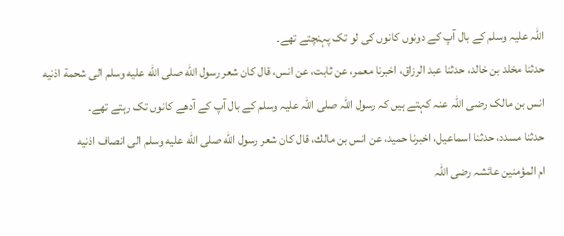اللہ علیہ وسلم کے بال آپ کے دونوں کانوں کی لو تک پہنچتے تھے۔
حدثنا مخلد بن خالد، حدثنا عبد الرزاق، اخبرنا معمر، عن ثابت، عن انس، قال كان شعر رسول الله صلى الله عليه وسلم الى شحمة اذنيه
انس بن مالک رضی اللہ عنہ کہتے ہیں کہ رسول اللہ صلی اللہ علیہ وسلم کے بال آپ کے آدھے کانوں تک رہتے تھے۔
حدثنا مسدد، حدثنا اسماعيل، اخبرنا حميد، عن انس بن مالك، قال كان شعر رسول الله صلى الله عليه وسلم الى انصاف اذنيه
ام المؤمنین عائشہ رضی اللہ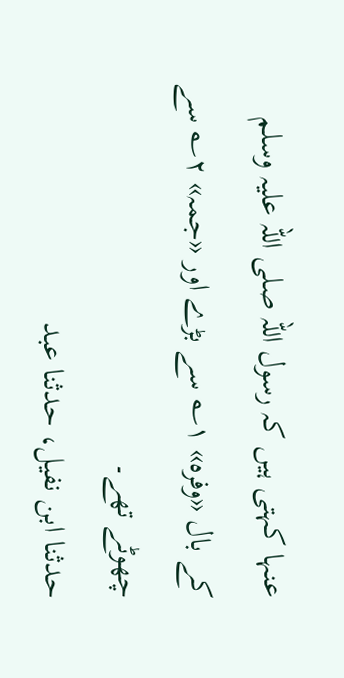عنہا کہتی ہیں کہ رسول اللہ صلی اللہ علیہ وسلم کے بال «وفرہ» ۱؎ سے بڑے اور «جمہ» ۲؎ سے چھوٹے تھے۔
حدثنا ابن نفيل، حدثنا عبد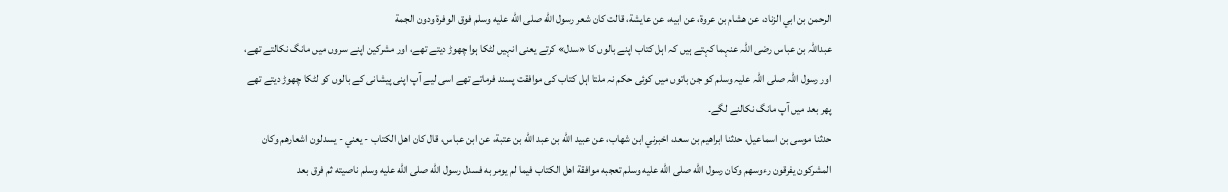الرحمن بن ابي الزناد، عن هشام بن عروة، عن ابيه، عن عايشة، قالت كان شعر رسول الله صلى الله عليه وسلم فوق الوفرة ودون الجمة
عبداللہ بن عباس رضی اللہ عنہما کہتے ہیں کہ اہل کتاب اپنے بالوں کا «سدل» کرتے یعنی انہیں لٹکا ہوا چھوڑ دیتے تھے، اور مشرکین اپنے سروں میں مانگ نکالتے تھے، اور رسول اللہ صلی اللہ علیہ وسلم کو جن باتوں میں کوئی حکم نہ ملتا اہل کتاب کی موافقت پسند فرماتے تھے اسی لیے آپ اپنی پیشانی کے بالوں کو لٹکا چھوڑ دیتے تھے پھر بعد میں آپ مانگ نکالنے لگے۔
حدثنا موسى بن اسماعيل، حدثنا ابراهيم بن سعد، اخبرني ابن شهاب، عن عبيد الله بن عبد الله بن عتبة، عن ابن عباس، قال كان اهل الكتاب - يعني - يسدلون اشعارهم وكان المشركون يفرقون رءوسهم وكان رسول الله صلى الله عليه وسلم تعجبه موافقة اهل الكتاب فيما لم يومر به فسدل رسول الله صلى الله عليه وسلم ناصيته ثم فرق بعد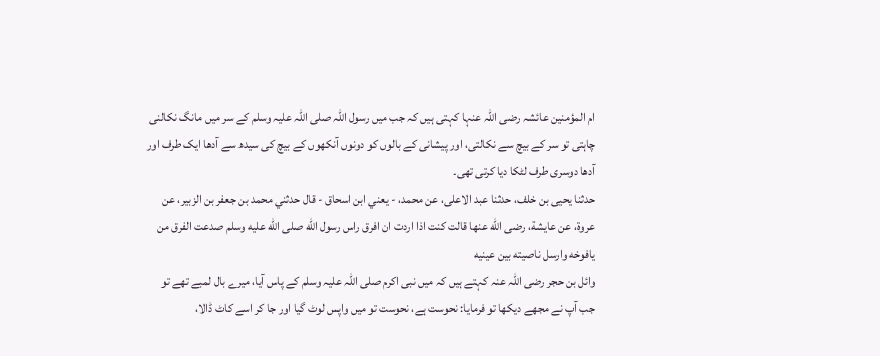ام المؤمنین عائشہ رضی اللہ عنہا کہتی ہیں کہ جب میں رسول اللہ صلی اللہ علیہ وسلم کے سر میں مانگ نکالنی چاہتی تو سر کے بیچ سے نکالتی، اور پیشانی کے بالوں کو دونوں آنکھوں کے بیچ کی سیدھ سے آدھا ایک طرف اور آدھا دوسری طرف لٹکا دیا کرتی تھی۔
حدثنا يحيى بن خلف، حدثنا عبد الاعلى، عن محمد، - يعني ابن اسحاق - قال حدثني محمد بن جعفر بن الزبير، عن عروة، عن عايشة، رضى الله عنها قالت كنت اذا اردت ان افرق راس رسول الله صلى الله عليه وسلم صدعت الفرق من يافوخه وارسل ناصيته بين عينيه
وائل بن حجر رضی اللہ عنہ کہتے ہیں کہ میں نبی اکرم صلی اللہ علیہ وسلم کے پاس آیا، میرے بال لمبے تھے تو جب آپ نے مجھے دیکھا تو فرمایا: نحوست ہے، نحوست تو میں واپس لوٹ گیا اور جا کر اسے کاٹ ڈالا،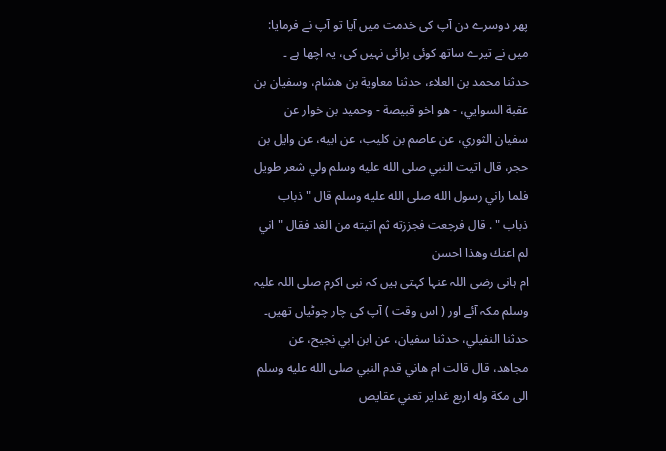پھر دوسرے دن آپ کی خدمت میں آیا تو آپ نے فرمایا: میں نے تیرے ساتھ کوئی برائی نہیں کی، یہ اچھا ہے ۔
حدثنا محمد بن العلاء، حدثنا معاوية بن هشام، وسفيان بن عقبة السوايي، - هو اخو قبيصة - وحميد بن خوار عن سفيان الثوري، عن عاصم بن كليب، عن ابيه، عن وايل بن حجر، قال اتيت النبي صلى الله عليه وسلم ولي شعر طويل فلما راني رسول الله صلى الله عليه وسلم قال " ذباب ذباب " . قال فرجعت فجززته ثم اتيته من الغد فقال " اني لم اعنك وهذا احسن
ام ہانی رضی اللہ عنہا کہتی ہیں کہ نبی اکرم صلی اللہ علیہ وسلم مکہ آئے اور ( اس وقت ) آپ کی چار چوٹیاں تھیں۔
حدثنا النفيلي، حدثنا سفيان، عن ابن ابي نجيح، عن مجاهد، قال قالت ام هاني قدم النبي صلى الله عليه وسلم الى مكة وله اربع غداير تعني عقايص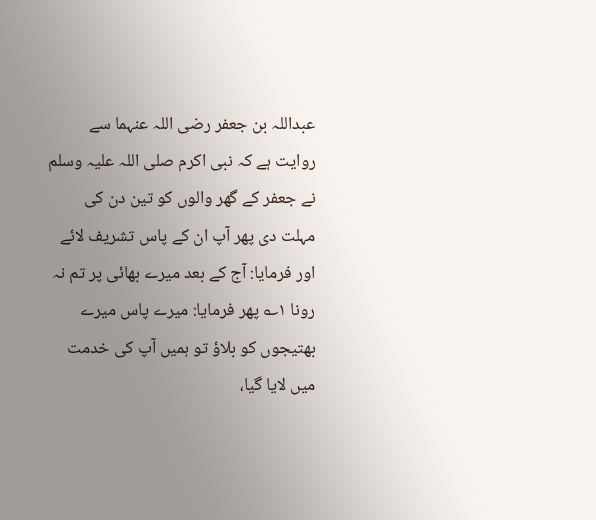عبداللہ بن جعفر رضی اللہ عنہما سے روایت ہے کہ نبی اکرم صلی اللہ علیہ وسلم نے جعفر کے گھر والوں کو تین دن کی مہلت دی پھر آپ ان کے پاس تشریف لائے اور فرمایا: آج کے بعد میرے بھائی پر تم نہ رونا ۱؎ پھر فرمایا: میرے پاس میرے بھتیجوں کو بلاؤ تو ہمیں آپ کی خدمت میں لایا گیا،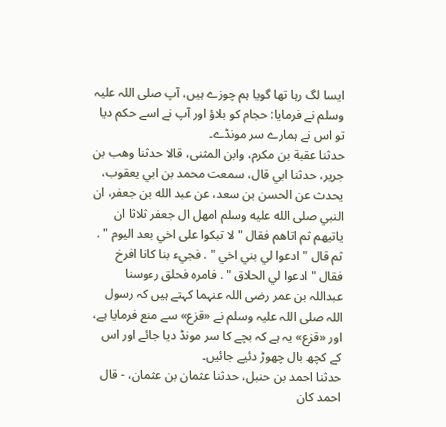ایسا لگ رہا تھا گویا ہم چوزے ہیں، آپ صلی اللہ علیہ وسلم نے فرمایا: حجام کو بلاؤ اور آپ نے اسے حکم دیا تو اس نے ہمارے سر مونڈے۔
حدثنا عقبة بن مكرم، وابن المثنى، قالا حدثنا وهب بن جرير، حدثنا ابي قال، سمعت محمد بن ابي يعقوب، يحدث عن الحسن بن سعد، عن عبد الله بن جعفر، ان النبي صلى الله عليه وسلم امهل ال جعفر ثلاثا ان ياتيهم ثم اتاهم فقال " لا تبكوا على اخي بعد اليوم " . ثم قال " ادعوا لي بني اخي " . فجيء بنا كانا افرخ فقال " ادعوا لي الحلاق " . فامره فحلق رءوسنا
عبداللہ بن عمر رضی اللہ عنہما کہتے ہیں کہ رسول اللہ صلی اللہ علیہ وسلم نے «قزع» سے منع فرمایا ہے، اور «قزع» یہ ہے کہ بچے کا سر مونڈ دیا جائے اور اس کے کچھ بال چھوڑ دئیے جائیں۔
حدثنا احمد بن حنبل، حدثنا عثمان بن عثمان، - قال احمد كان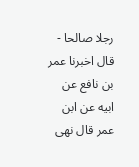رجلا صالحا - قال اخبرنا عمر بن نافع عن ابيه عن ابن عمر قال نهى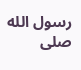رسول الله صلى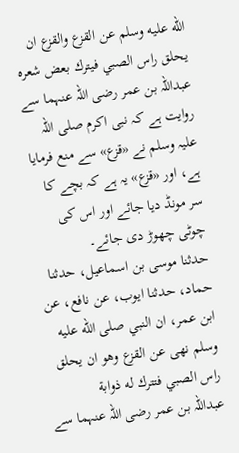الله عليه وسلم عن القزع والقزع ان يحلق راس الصبي فيترك بعض شعره
عبداللہ بن عمر رضی اللہ عنہما سے روایت ہے کہ نبی اکرم صلی اللہ علیہ وسلم نے «قزع» سے منع فرمایا ہے، اور «قزع» یہ ہے کہ بچے کا سر مونڈ دیا جائے اور اس کی چوٹی چھوڑ دی جائے۔
حدثنا موسى بن اسماعيل، حدثنا حماد، حدثنا ايوب، عن نافع، عن ابن عمر، ان النبي صلى الله عليه وسلم نهى عن القزع وهو ان يحلق راس الصبي فتترك له ذوابة
عبداللہ بن عمر رضی اللہ عنہما سے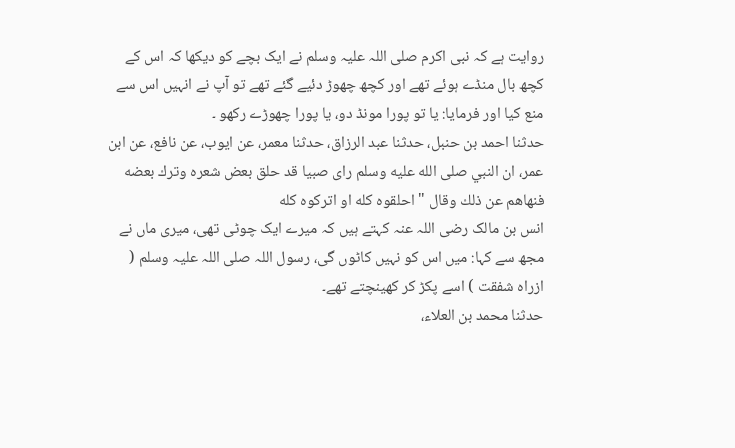روایت ہے کہ نبی اکرم صلی اللہ علیہ وسلم نے ایک بچے کو دیکھا کہ اس کے کچھ بال منڈے ہوئے تھے اور کچھ چھوڑ دئیے گئے تھے تو آپ نے انہیں اس سے منع کیا اور فرمایا: یا تو پورا مونڈ دو، یا پورا چھوڑے رکھو ۔
حدثنا احمد بن حنبل، حدثنا عبد الرزاق، حدثنا معمر، عن ايوب، عن نافع، عن ابن عمر، ان النبي صلى الله عليه وسلم راى صبيا قد حلق بعض شعره وترك بعضه فنهاهم عن ذلك وقال " احلقوه كله او اتركوه كله
انس بن مالک رضی اللہ عنہ کہتے ہیں کہ میرے ایک چوٹی تھی، میری ماں نے مجھ سے کہا: میں اس کو نہیں کاٹوں گی، رسول اللہ صلی اللہ علیہ وسلم ( ازراہ شفقت ) اسے پکڑ کر کھینچتے تھے۔
حدثنا محمد بن العلاء،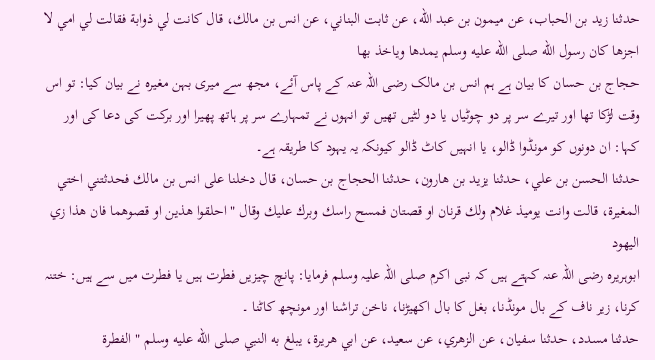حدثنا زيد بن الحباب، عن ميمون بن عبد الله، عن ثابت البناني، عن انس بن مالك، قال كانت لي ذوابة فقالت لي امي لا اجزها كان رسول الله صلى الله عليه وسلم يمدها وياخذ بها
حجاج بن حسان کا بیان ہے ہم انس بن مالک رضی اللہ عنہ کے پاس آئے، مجھ سے میری بہن مغیرہ نے بیان کیا: تو اس وقت لڑکا تھا اور تیرے سر پر دو چوٹیاں یا دو لٹیں تھیں تو انہوں نے تمہارے سر پر ہاتھ پھیرا اور برکت کی دعا کی اور کہا: ان دونوں کو مونڈوا ڈالو، یا انہیں کاٹ ڈالو کیونکہ یہ یہود کا طریقہ ہے۔
حدثنا الحسن بن علي، حدثنا يزيد بن هارون، حدثنا الحجاج بن حسان، قال دخلنا على انس بن مالك فحدثتني اختي المغيرة، قالت وانت يوميذ غلام ولك قرنان او قصتان فمسح راسك وبرك عليك وقال " احلقوا هذين او قصوهما فان هذا زي اليهود
ابوہریرہ رضی اللہ عنہ کہتے ہیں کہ نبی اکرم صلی اللہ علیہ وسلم فرمایا: پانچ چیزیں فطرت ہیں یا فطرت میں سے ہیں: ختنہ کرنا، زیر ناف کے بال مونڈنا، بغل کا بال اکھیڑنا، ناخن تراشنا اور مونچھ کاٹنا ۔
حدثنا مسدد، حدثنا سفيان، عن الزهري، عن سعيد، عن ابي هريرة، يبلغ به النبي صلى الله عليه وسلم " الفطرة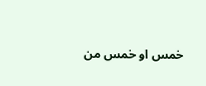خمس او خمس من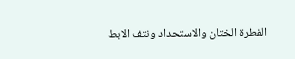الفطرة الختان والاستحداد ونتف الابط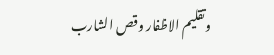وتقليم الاظفار وقص الشارب